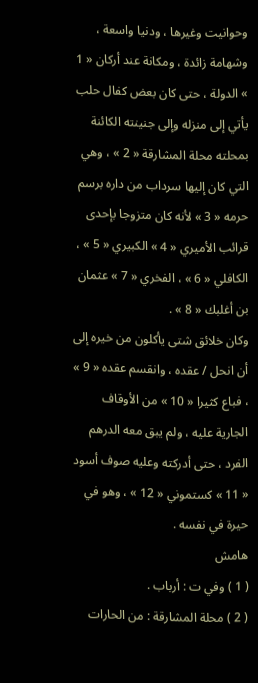وحوانيت وغيرها ، ودنيا واسعة ، وشهامة زائدة ، ومكانة عند أركان « 1 » الدولة ، حتى كان بعض كفال حلب يأتي إلى منزله وإلى جنينته الكائنة بمحلته محلة المشارقة « 2 » ، وهي التي كان إليها سرداب من داره برسم حرمه « 3 » لأنه كان متزوجا بإحدى قرائب الأميري « 4 » الكبيري « 5 » ، الكافلي « 6 » ، الفخري « 7 » عثمان بن أغلبك « 8 » .
وكان خلائق شتى يأكلون من خيره إلى أن انحل / عقده ، وانقسم عقده « 9 » ، فباع كثيرا « 10 » من الأوقاف الجارية عليه ، ولم يبق معه الدرهم الفرد ، حتى أدركته وعليه صوف أسود « 11 » كستموني « 12 » ، وهو في حيرة في نفسه .
هامش
( 1 ) وفي ت : أرباب .
( 2 ) محلة المشارقة : من الحارات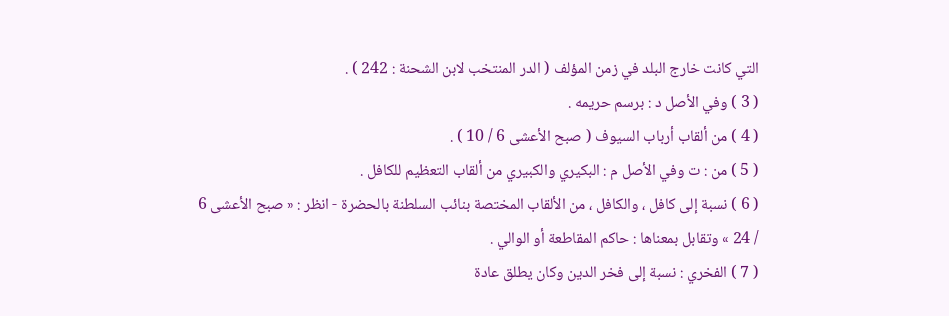التي كانت خارج البلد في زمن المؤلف ( الدر المنتخب لابن الشحنة : 242 ) .
( 3 ) وفي الأصل د : برسم حريمه .
( 4 ) من ألقاب أرباب السيوف ( صبح الأعشى 6 / 10 ) .
( 5 ) من : ت وفي الأصل م : البكيري والكبيري من ألقاب التعظيم للكافل .
( 6 ) نسبة إلى كافل ، والكافل ، من الألقاب المختصة بنائب السلطنة بالحضرة - انظر : « صبح الأعشى 6 / 24 » وتقابل بمعناها : حاكم المقاطعة أو الوالي .
( 7 ) الفخري : نسبة إلى فخر الدين وكان يطلق عادة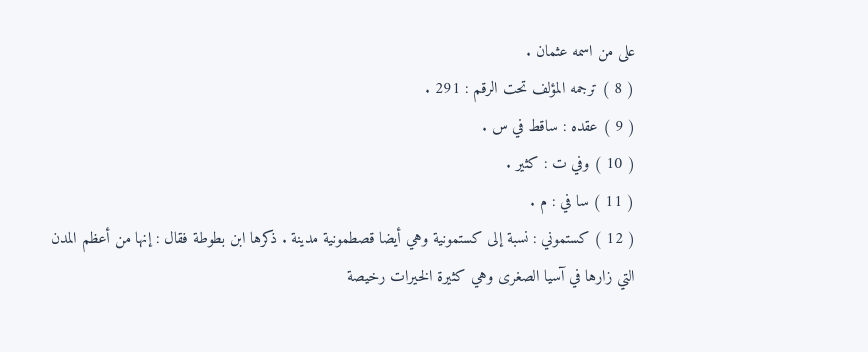على من اسمه عثمان .
( 8 ) ترجمه المؤلف تحت الرقم : 291 .
( 9 ) عقده : ساقط في س .
( 10 ) وفي ت : كثير .
( 11 ) سا في : م .
( 12 ) كستموني : نسبة إلى كستمونية وهي أيضا قصطمونية مدينة . ذكرها ابن بطوطة فقال : إنها من أعظم المدن التي زارها في آسيا الصغرى وهي كثيرة الخيرات رخيصة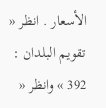الأسعار . انظر « تقويم البلدان : 392 » وانظر «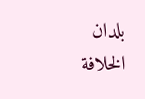بلدان الخلافة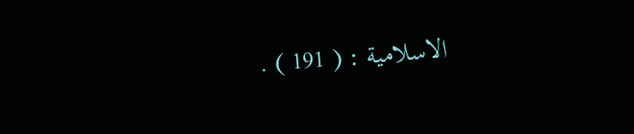الاسلامية : ( 191 ) .